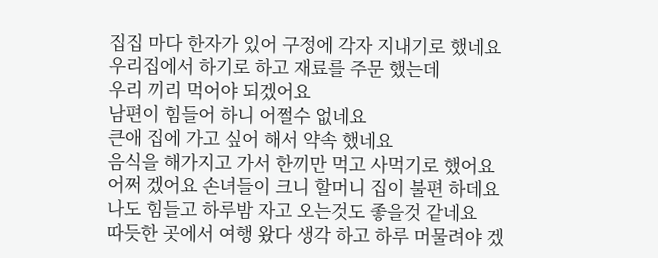집집 마다 한자가 있어 구정에 각자 지내기로 했네요
우리집에서 하기로 하고 재료를 주문 했는데
우리 끼리 먹어야 되겠어요
남편이 힘들어 하니 어쩔수 없네요
큰애 집에 가고 싶어 해서 약속 했네요
음식을 해가지고 가서 한끼만 먹고 사먹기로 했어요
어쩌 겠어요 손녀들이 크니 할머니 집이 불편 하데요
나도 힘들고 하루밤 자고 오는것도 좋을것 같네요
따듯한 곳에서 여행 왔다 생각 하고 하루 머물려야 겠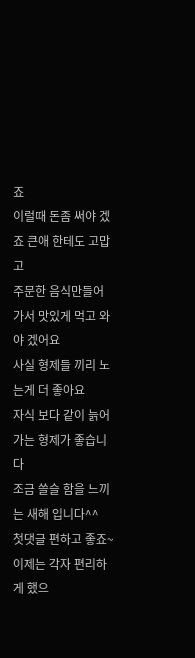죠
이럴때 돈좀 써야 겠죠 큰애 한테도 고맙고
주문한 음식만들어 가서 맛있게 먹고 와야 겠어요
사실 형제들 끼리 노는게 더 좋아요
자식 보다 같이 늙어 가는 형제가 좋습니다
조금 쓸슬 함을 느끼는 새해 입니다^^
첫댓글 편하고 좋죠~이제는 각자 편리하게 했으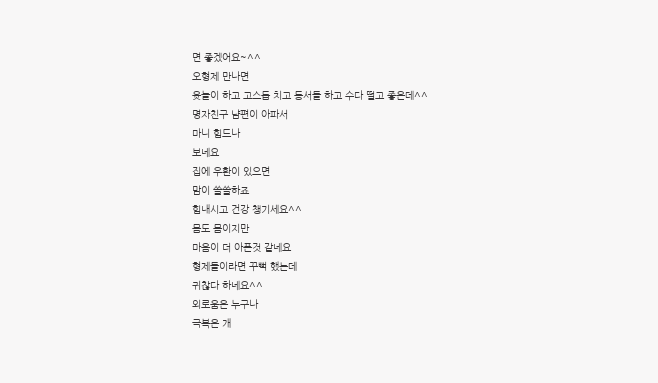면 좋겠어요~^^
오형제 만나면
윳놀이 하고 고스돕 치고 동서들 하고 수다 떨고 좋은데^^
명자친구 냠편이 아파서
마니 힘드나
보네요
집에 우환이 있으면
맘이 쓸쓸하죠
힘내시고 건강 챙기세요^^
몸도 몸이지만
마음이 더 아픈것 같네요
형제들이라면 꾸뻑 했는데
귀찮다 하네요^^
외로움은 누구나
극복은 개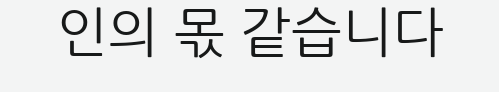인의 몫 같습니다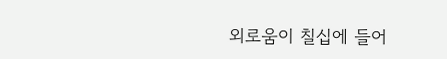외로움이 칠십에 들어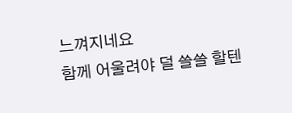느껴지네요
함께 어울려야 덜 쓸쓸 할텐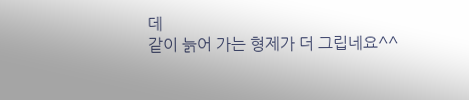데
같이 늙어 가는 형제가 더 그립네요^^